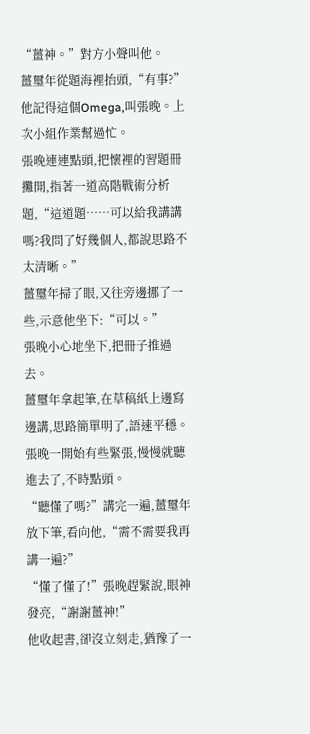“薑神。”對方小聲叫他。
薑璽年從題海裡抬頭,“有事?”他記得這個Omega,叫張晚。上次小組作業幫過忙。
張晚連連點頭,把懷裡的習題冊攤開,指著一道高階戰術分析題,“這道題……可以給我講講嗎?我問了好幾個人,都說思路不太清晰。”
薑璽年掃了眼,又往旁邊挪了一些,示意他坐下:“可以。”
張晚小心地坐下,把冊子推過去。
薑璽年拿起筆,在草稿紙上邊寫邊講,思路簡單明了,語速平穩。張晚一開始有些緊張,慢慢就聽進去了,不時點頭。
“聽懂了嗎?”講完一遍,薑璽年放下筆,看向他,“需不需要我再講一遍?”
“懂了懂了!”張晚趕緊說,眼神發亮,“謝謝薑神!”
他收起書,卻沒立刻走,猶豫了一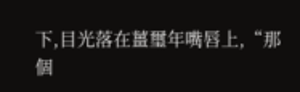下,目光落在薑璽年嘴唇上,“那個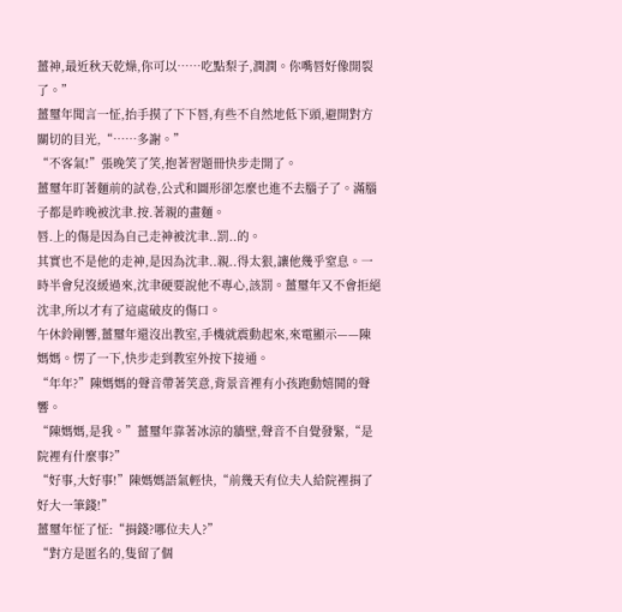薑神,最近秋天乾燥,你可以……吃點梨子,潤潤。你嘴唇好像開裂了。”
薑璽年聞言一怔,抬手摸了下下唇,有些不自然地低下頭,避開對方關切的目光,“……多謝。”
“不客氣!”張晚笑了笑,抱著習題冊快步走開了。
薑璽年盯著麵前的試卷,公式和圖形卻怎麼也進不去腦子了。滿腦子都是昨晚被沈聿.按.著親的畫麵。
唇.上的傷是因為自己走神被沈聿..罰..的。
其實也不是他的走神,是因為沈聿..親..得太狠,讓他幾乎窒息。一時半會兒沒緩過來,沈聿硬要說他不專心,該罰。薑璽年又不會拒絕沈聿,所以才有了這處破皮的傷口。
午休鈴剛響,薑璽年還沒出教室,手機就震動起來,來電顯示——陳媽媽。愣了一下,快步走到教室外按下接通。
“年年?”陳媽媽的聲音帶著笑意,背景音裡有小孩跑動嬉鬨的聲響。
“陳媽媽,是我。”薑璽年靠著冰涼的牆壁,聲音不自覺發緊,“是院裡有什麼事?”
“好事,大好事!”陳媽媽語氣輕快,“前幾天有位夫人給院裡捐了好大一筆錢!”
薑璽年怔了怔:“捐錢?哪位夫人?”
“對方是匿名的,隻留了個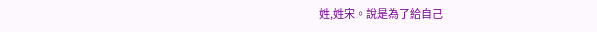姓,姓宋。說是為了給自己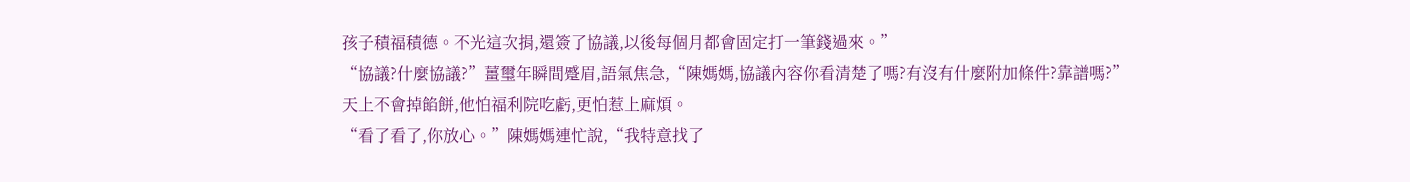孩子積福積德。不光這次捐,還簽了協議,以後每個月都會固定打一筆錢過來。”
“協議?什麼協議?”薑璽年瞬間蹙眉,語氣焦急,“陳媽媽,協議內容你看清楚了嗎?有沒有什麼附加條件?靠譜嗎?”
天上不會掉餡餅,他怕福利院吃虧,更怕惹上麻煩。
“看了看了,你放心。”陳媽媽連忙說,“我特意找了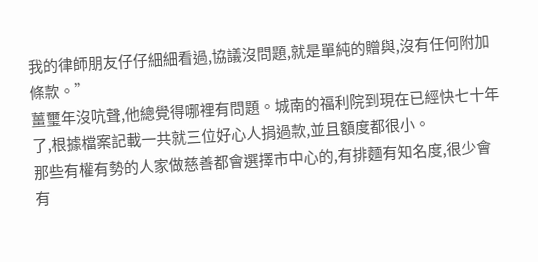我的律師朋友仔仔細細看過,協議沒問題,就是單純的贈與,沒有任何附加條款。”
薑璽年沒吭聲,他總覺得哪裡有問題。城南的福利院到現在已經快七十年了,根據檔案記載一共就三位好心人捐過款,並且額度都很小。
那些有權有勢的人家做慈善都會選擇市中心的,有排麵有知名度,很少會有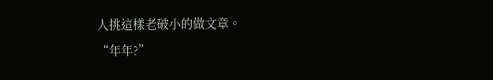人挑這樣老破小的做文章。
“年年?”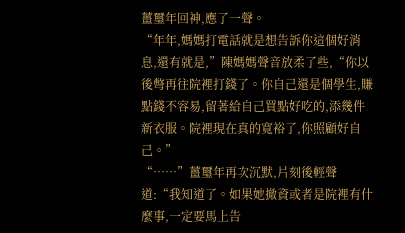薑璽年回神,應了一聲。
“年年,媽媽打電話就是想告訴你這個好消息,還有就是,”陳媽媽聲音放柔了些,“你以後彆再往院裡打錢了。你自己還是個學生,賺點錢不容易,留著給自己買點好吃的,添幾件新衣服。院裡現在真的寬裕了,你照顧好自己。”
“……”薑璽年再次沉默,片刻後輕聲道:“我知道了。如果她撤資或者是院裡有什麼事,一定要馬上告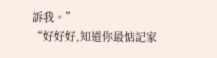訴我。”
“好好好,知道你最惦記家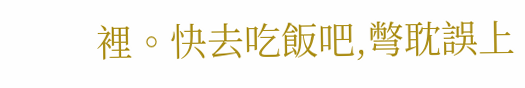裡。快去吃飯吧,彆耽誤上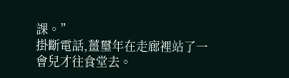課。”
掛斷電話,薑璽年在走廊裡站了一會兒才往食堂去。